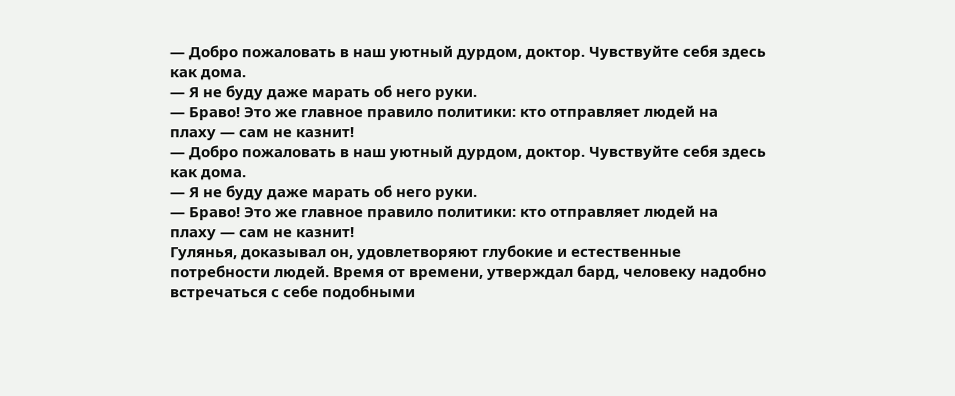— Добро пожаловать в наш уютный дурдом, доктор. Чувствуйте себя здесь как дома.
— Я не буду даже марать об него руки.
— Браво! Это же главное правило политики: кто отправляет людей на плаху — сам не казнит!
— Добро пожаловать в наш уютный дурдом, доктор. Чувствуйте себя здесь как дома.
— Я не буду даже марать об него руки.
— Браво! Это же главное правило политики: кто отправляет людей на плаху — сам не казнит!
Гулянья, доказывал он, удовлетворяют глубокие и естественные потребности людей. Время от времени, утверждал бард, человеку надобно встречаться с себе подобными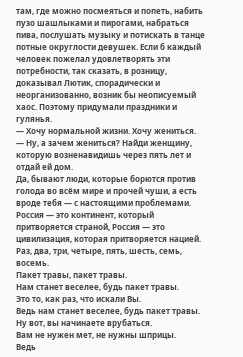там, где можно посмеяться и попеть, набить пузо шашлыками и пирогами, набраться пива, послушать музыку и потискать в танце потные округлости девушек. Если б каждый человек пожелал удовлетворять эти потребности, так сказать, в розницу, доказывал Лютик, спорадически и неорганизованно, возник бы неописуемый хаос. Поэтому придумали праздники и гулянья.
— Хочу нормальной жизни. Хочу жениться.
— Ну, а зачем жениться? Найди женщину, которую возненавидишь через пять лет и отдай ей дом.
Да, бывают люди, которые борются против голода во всём мире и прочей чуши, а есть вроде тебя — с настоящими проблемами.
Россия — это континент, который притворяется страной, Россия — это цивилизация, которая притворяется нацией.
Раз, два, три, четыре, пять, шесть, семь, восемь.
Пакет травы, пакет травы.
Нам станет веселее, будь пакет травы.
Это то, как раз, что искали Вы.
Ведь нам станет веселее, будь пакет травы.
Ну вот, вы начинаете врубаться.
Вам не нужен мет, не нужны шприцы.
Ведь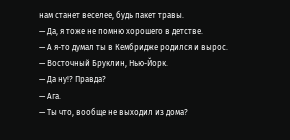нам станет веселее, будь пакет травы.
— Да, я тоже не помню хорошего в детстве.
— А я-то думал ты в Кембридже родился и вырос.
— Восточный Бруклин, Нью-Йорк.
— Да ну!? Правда?
— Ага.
— Ты что, вообще не выходил из дома?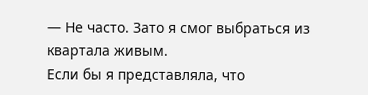— Не часто. Зато я смог выбраться из квартала живым.
Если бы я представляла, что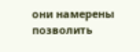они намерены позволить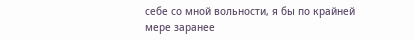себе со мной вольности, я бы по крайней мере заранее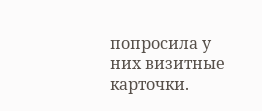попросила у них визитные карточки.